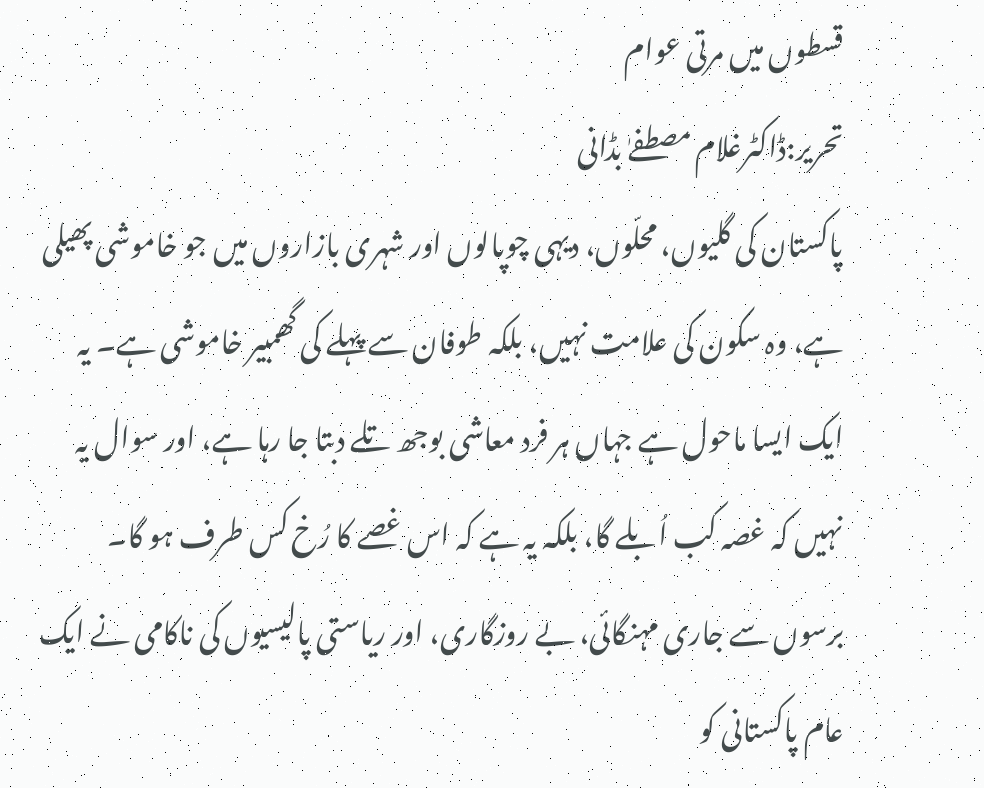قسطوں میں مرتی عوام
تحریر:ڈاکٹرغلام مصطفےٰ بڈانی
پاکستان کی گلیوں، محلّوں، دیہی چوپالوں اور شہری بازاروں میں جو خاموشی پھیلی ہے، وہ سکون کی علامت نہیں، بلکہ طوفان سے پہلے کی گھمبیر خاموشی ہے۔ یہ ایک ایسا ماحول ہے جہاں ہر فرد معاشی بوجھ تلے دبتا جا رہا ہے، اور سوال یہ نہیں کہ غصہ کب اُبلے گا، بلکہ یہ ہے کہ اس غصے کا رُخ کس طرف ہو گا۔ برسوں سے جاری مہنگائی، بے روزگاری، اور ریاستی پالیسیوں کی ناکامی نے ایک عام پاکستانی کو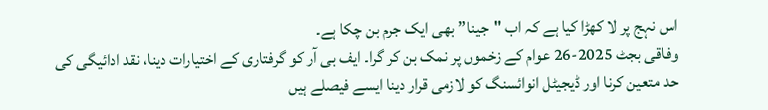اس نہج پر لا کھڑا کیا ہے کہ اب "جینا” بھی ایک جرم بن چکا ہے۔
وفاقی بجٹ 2025-26 عوام کے زخموں پر نمک بن کر گرا۔ ایف بی آر کو گرفتاری کے اختیارات دینا، نقد ادائیگی کی حد متعین کرنا اور ڈیجیٹل انوائسنگ کو لازمی قرار دینا ایسے فیصلے ہیں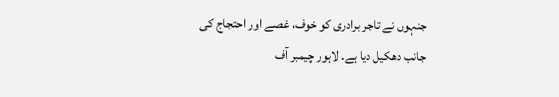جنہوں نے تاجر برادری کو خوف، غصے اور احتجاج کی جانب دھکیل دیا ہے۔ لاہور چیمبر آف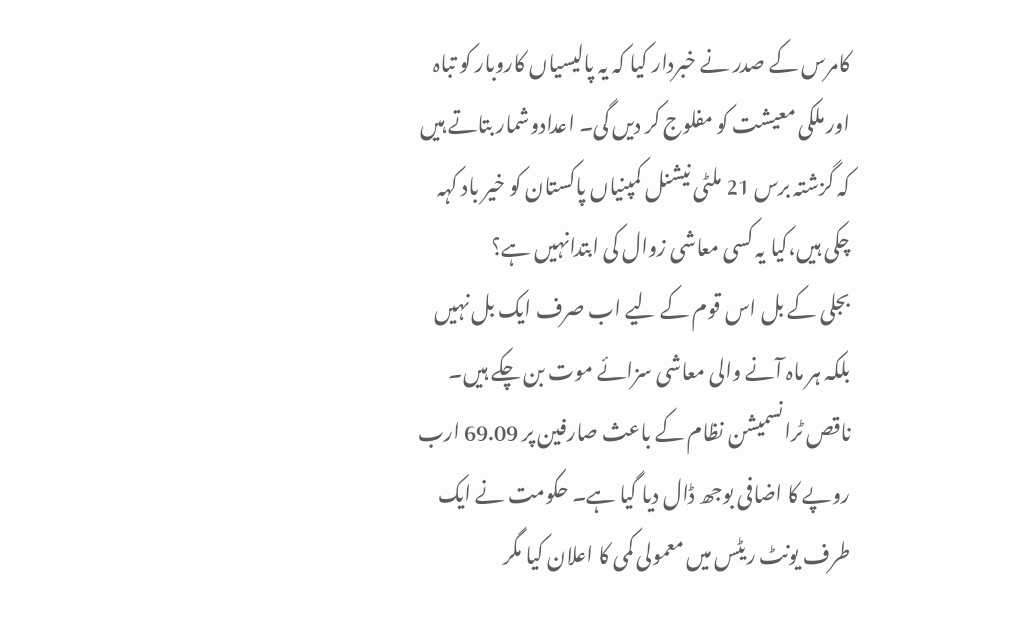کامرس کے صدر نے خبردار کیا کہ یہ پالیسیاں کاروبار کو تباہ اور ملکی معیشت کو مفلوج کر دیں گی۔ اعدادوشمار بتاتے ہیں کہ گزشتہ برس 21 ملٹی نیشنل کمپنیاں پاکستان کو خیر باد کہہ چکی ہیں،کیا یہ کسی معاشی زوال کی ابتدانہیں ہے؟
بجلی کے بل اس قوم کے لیے اب صرف ایک بل نہیں بلکہ ہر ماہ آنے والی معاشی سزائے موت بن چکے ہیں۔ ناقص ٹرانسمیشن نظام کے باعث صارفین پر 69.09 ارب روپے کا اضافی بوجھ ڈال دیا گیا ہے۔ حکومت نے ایک طرف یونٹ ریٹس میں معمولی کمی کا اعلان کیا مگر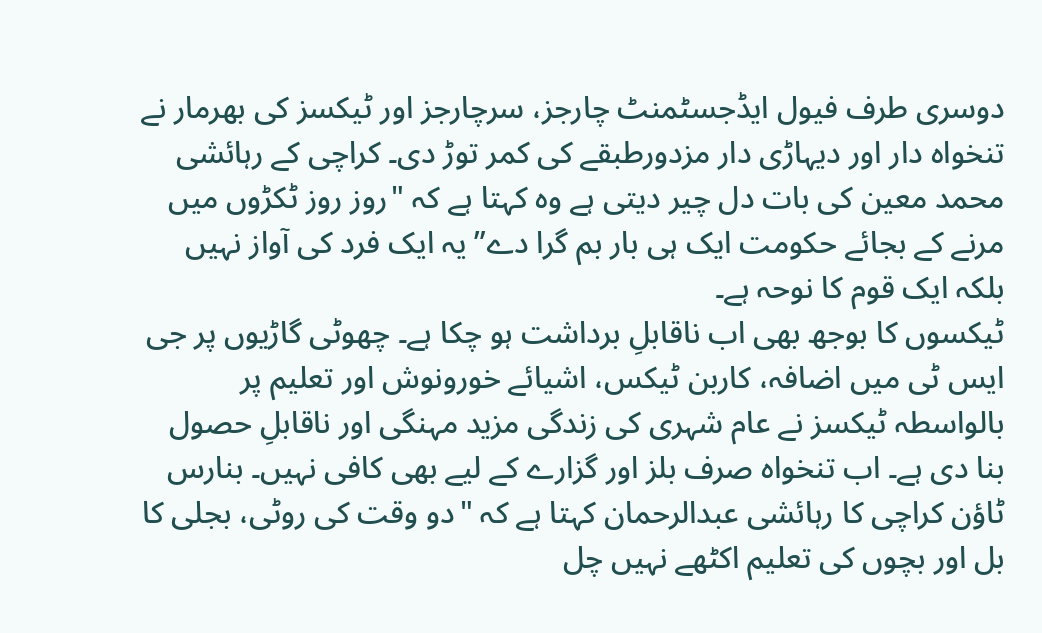دوسری طرف فیول ایڈجسٹمنٹ چارجز، سرچارجز اور ٹیکسز کی بھرمار نے تنخواہ دار اور دیہاڑی دار مزدورطبقے کی کمر توڑ دی۔ کراچی کے رہائشی محمد معین کی بات دل چیر دیتی ہے وہ کہتا ہے کہ "روز روز ٹکڑوں میں مرنے کے بجائے حکومت ایک ہی بار بم گرا دے”یہ ایک فرد کی آواز نہیں بلکہ ایک قوم کا نوحہ ہے۔
ٹیکسوں کا بوجھ بھی اب ناقابلِ برداشت ہو چکا ہے۔ چھوٹی گاڑیوں پر جی ایس ٹی میں اضافہ، کاربن ٹیکس، اشیائے خورونوش اور تعلیم پر بالواسطہ ٹیکسز نے عام شہری کی زندگی مزید مہنگی اور ناقابلِ حصول بنا دی ہے۔ اب تنخواہ صرف بلز اور گزارے کے لیے بھی کافی نہیں۔ بنارس ٹاؤن کراچی کا رہائشی عبدالرحمان کہتا ہے کہ "دو وقت کی روٹی، بجلی کا بل اور بچوں کی تعلیم اکٹھے نہیں چل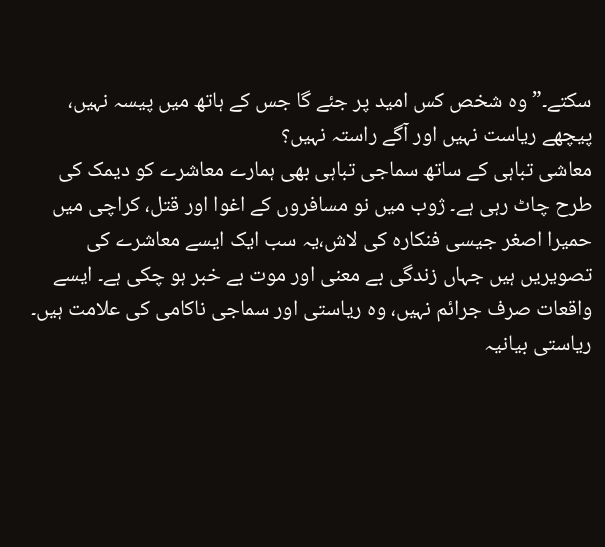سکتے۔” وہ شخص کس امید پر جئے گا جس کے ہاتھ میں پیسہ نہیں، پیچھے ریاست نہیں اور آگے راستہ نہیں؟
معاشی تباہی کے ساتھ سماجی تباہی بھی ہمارے معاشرے کو دیمک کی طرح چاٹ رہی ہے۔ ژوب میں نو مسافروں کے اغوا اور قتل، کراچی میں حمیرا اصغر جیسی فنکارہ کی لاش،یہ سب ایک ایسے معاشرے کی تصویریں ہیں جہاں زندگی بے معنی اور موت بے خبر ہو چکی ہے۔ ایسے واقعات صرف جرائم نہیں، وہ ریاستی اور سماجی ناکامی کی علامت ہیں۔
ریاستی بیانیہ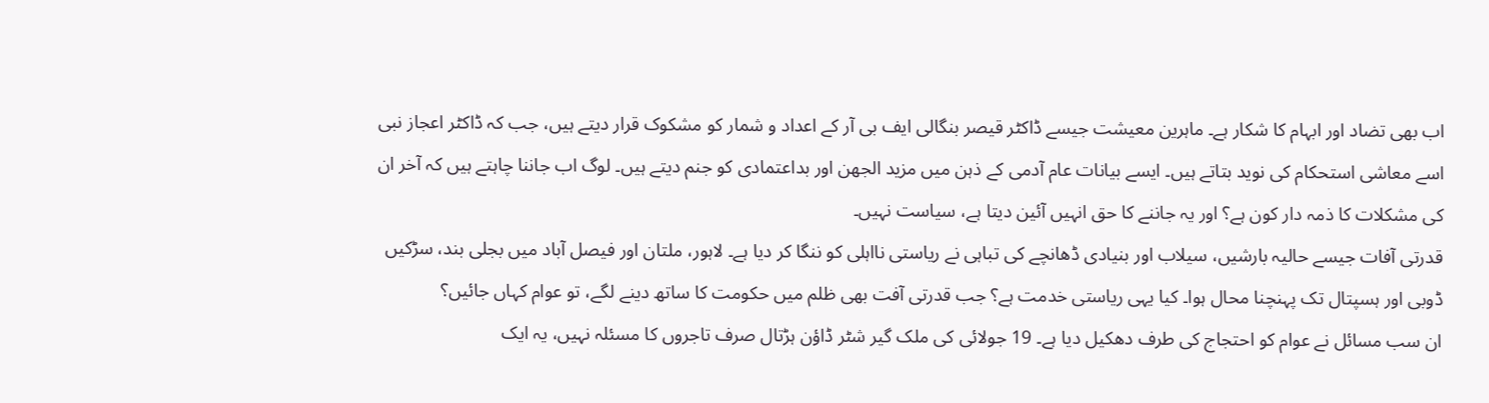اب بھی تضاد اور ابہام کا شکار ہے۔ ماہرین معیشت جیسے ڈاکٹر قیصر بنگالی ایف بی آر کے اعداد و شمار کو مشکوک قرار دیتے ہیں، جب کہ ڈاکٹر اعجاز نبی اسے معاشی استحکام کی نوید بتاتے ہیں۔ ایسے بیانات عام آدمی کے ذہن میں مزید الجھن اور بداعتمادی کو جنم دیتے ہیں۔ لوگ اب جاننا چاہتے ہیں کہ آخر ان کی مشکلات کا ذمہ دار کون ہے؟ اور یہ جاننے کا حق انہیں آئین دیتا ہے، سیاست نہیں۔
قدرتی آفات جیسے حالیہ بارشیں، سیلاب اور بنیادی ڈھانچے کی تباہی نے ریاستی نااہلی کو ننگا کر دیا ہے۔ لاہور، ملتان اور فیصل آباد میں بجلی بند، سڑکیں ڈوبی اور ہسپتال تک پہنچنا محال ہوا۔ کیا یہی ریاستی خدمت ہے؟ جب قدرتی آفت بھی ظلم میں حکومت کا ساتھ دینے لگے، تو عوام کہاں جائیں؟
ان سب مسائل نے عوام کو احتجاج کی طرف دھکیل دیا ہے۔ 19 جولائی کی ملک گیر شٹر ڈاؤن ہڑتال صرف تاجروں کا مسئلہ نہیں، یہ ایک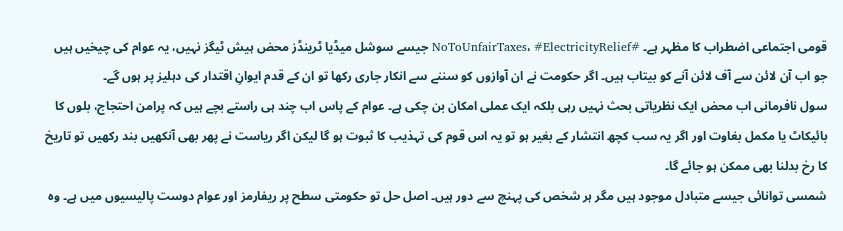قومی اجتماعی اضطراب کا مظہر ہے۔ #NoToUnfairTaxes، #ElectricityRelief جیسے سوشل میڈیا ٹرینڈز محض ہیش ٹیگز نہیں، یہ عوام کی چیخیں ہیں جو اب آن لائن سے آف لائن آنے کو بیتاب ہیں۔ اگر حکومت نے ان آوازوں کو سننے سے انکار جاری رکھا تو ان کے قدم ایوانِ اقتدار کی دہلیز پر ہوں گے۔
سول نافرمانی اب محض ایک نظریاتی بحث نہیں رہی بلکہ ایک عملی امکان بن چکی ہے۔ عوام کے پاس اب چند ہی راستے بچے ہیں کہ پرامن احتجاج، بلوں کا بائیکاٹ یا مکمل بغاوت اور اگر یہ سب کچھ انتشار کے بغیر ہو تو یہ اس قوم کی تہذیب کا ثبوت ہو گا لیکن اگر ریاست نے پھر بھی آنکھیں بند رکھیں تو تاریخ کا رخ بدلنا بھی ممکن ہو جائے گا۔
شمسی توانائی جیسے متبادل موجود ہیں مگر ہر شخص کی پہنچ سے دور ہیں۔ اصل حل تو حکومتی سطح پر ریفارمز اور عوام دوست پالیسیوں میں ہے۔ وہ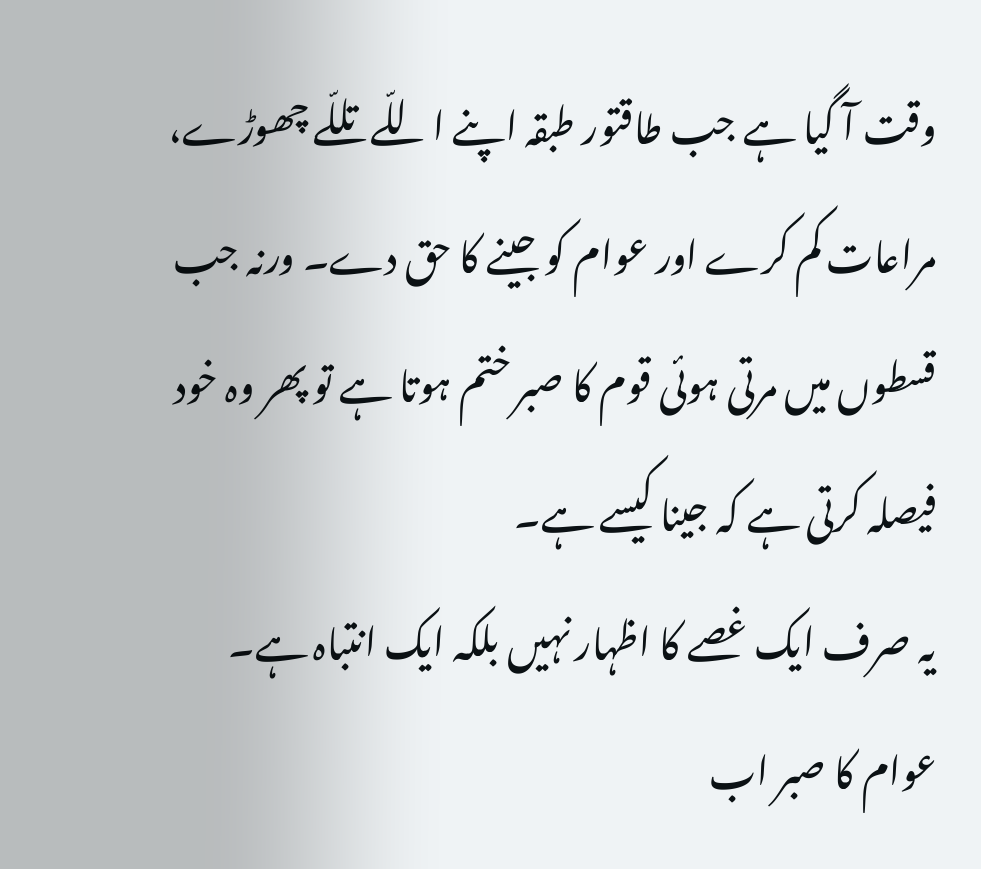وقت آ گیا ہے جب طاقتور طبقہ اپنے اللّے تللّے چھوڑے، مراعات کم کرے اور عوام کو جینے کا حق دے۔ ورنہ جب قسطوں میں مرتی ہوئی قوم کا صبر ختم ہوتا ہے تو پھر وہ خود فیصلہ کرتی ہے کہ جینا کیسے ہے۔
یہ صرف ایک غصے کا اظہار نہیں بلکہ ایک انتباہ ہے۔ عوام کا صبر اب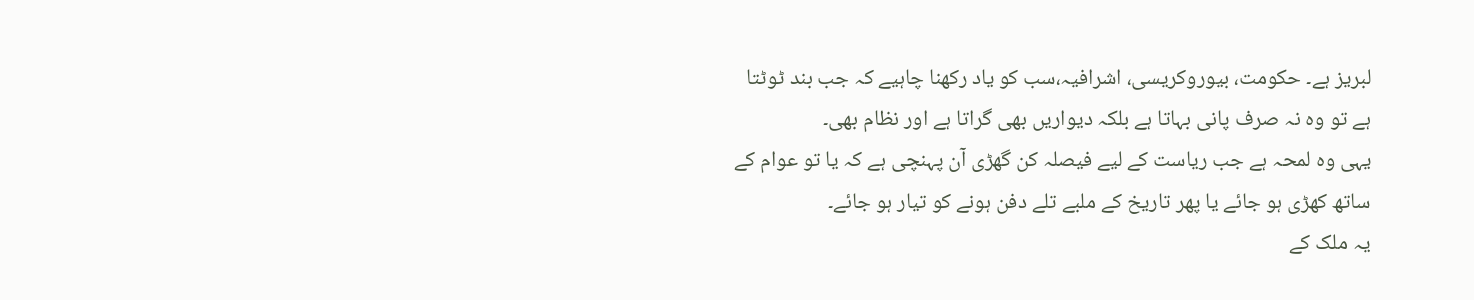لبریز ہے۔ حکومت، بیوروکریسی، اشرافیہ،سب کو یاد رکھنا چاہیے کہ جب بند ٹوٹتا ہے تو وہ نہ صرف پانی بہاتا ہے بلکہ دیواریں بھی گراتا ہے اور نظام بھی۔
یہی وہ لمحہ ہے جب ریاست کے لیے فیصلہ کن گھڑی آن پہنچی ہے کہ یا تو عوام کے ساتھ کھڑی ہو جائے یا پھر تاریخ کے ملبے تلے دفن ہونے کو تیار ہو جائے۔
یہ ملک کے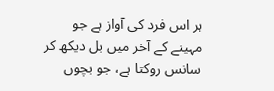ہر اس فرد کی آواز ہے جو مہینے کے آخر میں بل دیکھ کر سانس روکتا ہے، جو بچوں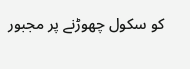کو سکول چھوڑنے پر مجبور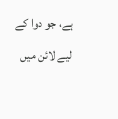ہے، جو دوا کے لیے لائن میں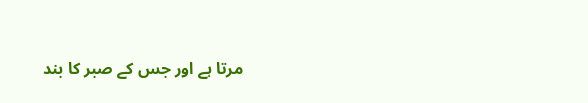مرتا ہے اور جس کے صبر کا بند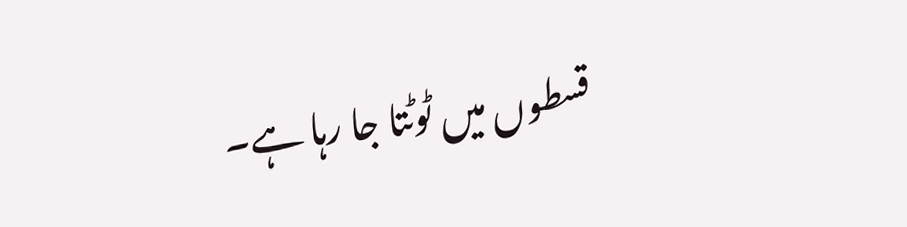قسطوں میں ٹوٹتا جا رہا ہے۔